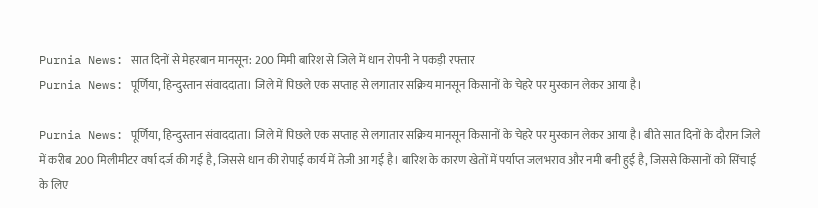Purnia News: सात दिनों से मेहरबान मानसून: 200 मिमी बारिश से जिले में धान रोपनी ने पकड़ी रफ्तार
Purnia News: पूर्णिया, हिन्दुस्तान संवाददाता। जिले में पिछले एक सप्ताह से लगातार सक्रिय मानसून किसानों के चेहरे पर मुस्कान लेकर आया है।

Purnia News: पूर्णिया, हिन्दुस्तान संवाददाता। जिले में पिछले एक सप्ताह से लगातार सक्रिय मानसून किसानों के चेहरे पर मुस्कान लेकर आया है। बीते सात दिनों के दौरान जिले में करीब 200 मिलीमीटर वर्षा दर्ज की गई है, जिससे धान की रोपाई कार्य में तेजी आ गई है। बारिश के कारण खेतों में पर्याप्त जलभराव और नमी बनी हुई है, जिससे किसानों को सिंचाई के लिए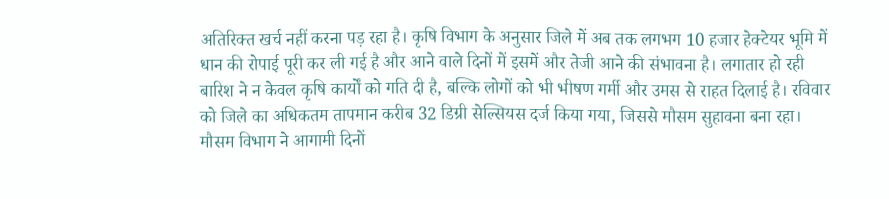अतिरिक्त खर्च नहीं करना पड़ रहा है। कृषि विभाग के अनुसार जिले में अब तक लगभग 10 हजार हेक्टेयर भूमि में धान की रोपाई पूरी कर ली गई है और आने वाले दिनों में इसमें और तेजी आने की संभावना है। लगातार हो रही बारिश ने न केवल कृषि कार्यों को गति दी है, बल्कि लोगों को भी भीषण गर्मी और उमस से राहत दिलाई है। रविवार को जिले का अधिकतम तापमान करीब 32 डिग्री सेल्सियस दर्ज किया गया, जिससे मौसम सुहावना बना रहा। मौसम विभाग ने आगामी दिनों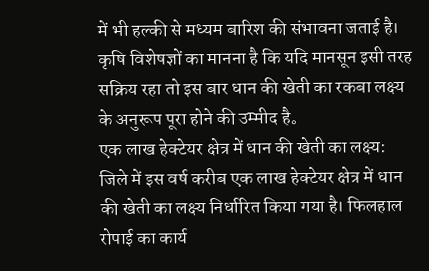में भी हल्की से मध्यम बारिश की संभावना जताई है। कृषि विशेषज्ञों का मानना है कि यदि मानसून इसी तरह सक्रिय रहा तो इस बार धान की खेती का रकबा लक्ष्य के अनुरूप पूरा होने की उम्मीद है。
एक लाख हेक्टेयर क्षेत्र में धान की खेती का लक्ष्य:
जिले में इस वर्ष करीब एक लाख हेक्टेयर क्षेत्र में धान की खेती का लक्ष्य निर्धारित किया गया है। फिलहाल रोपाई का कार्य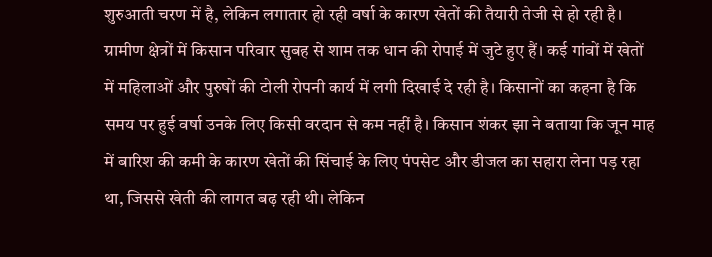शुरुआती चरण में है, लेकिन लगातार हो रही वर्षा के कारण खेतों की तैयारी तेजी से हो रही है। ग्रामीण क्षेत्रों में किसान परिवार सुबह से शाम तक धान की रोपाई में जुटे हुए हैं। कई गांवों में खेतों में महिलाओं और पुरुषों की टोली रोपनी कार्य में लगी दिखाई दे रही है। किसानों का कहना है कि समय पर हुई वर्षा उनके लिए किसी वरदान से कम नहीं है। किसान शंकर झा ने बताया कि जून माह में बारिश की कमी के कारण खेतों की सिंचाई के लिए पंपसेट और डीजल का सहारा लेना पड़ रहा था, जिससे खेती की लागत बढ़ रही थी। लेकिन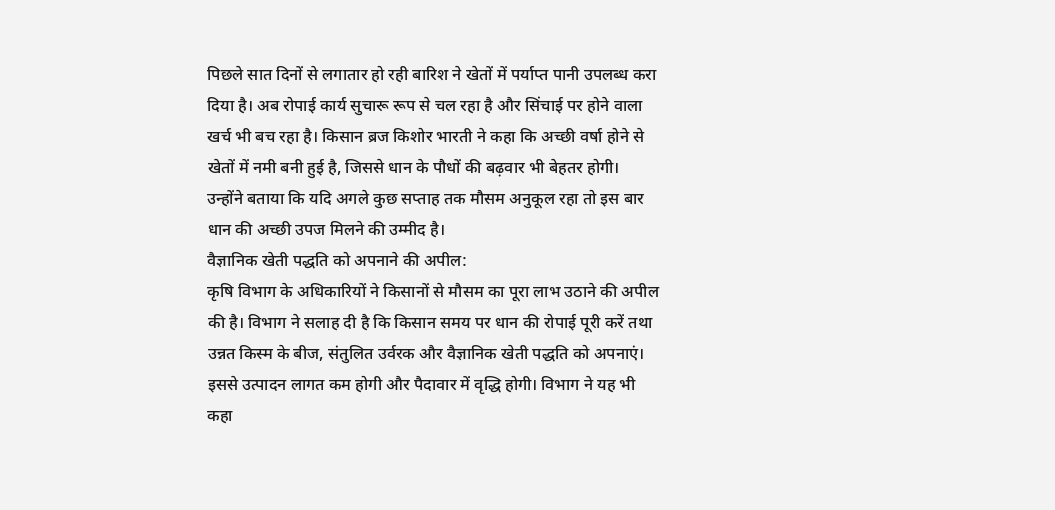पिछले सात दिनों से लगातार हो रही बारिश ने खेतों में पर्याप्त पानी उपलब्ध करा दिया है। अब रोपाई कार्य सुचारू रूप से चल रहा है और सिंचाई पर होने वाला खर्च भी बच रहा है। किसान ब्रज किशोर भारती ने कहा कि अच्छी वर्षा होने से खेतों में नमी बनी हुई है, जिससे धान के पौधों की बढ़वार भी बेहतर होगी। उन्होंने बताया कि यदि अगले कुछ सप्ताह तक मौसम अनुकूल रहा तो इस बार धान की अच्छी उपज मिलने की उम्मीद है।
वैज्ञानिक खेती पद्धति को अपनाने की अपील:
कृषि विभाग के अधिकारियों ने किसानों से मौसम का पूरा लाभ उठाने की अपील की है। विभाग ने सलाह दी है कि किसान समय पर धान की रोपाई पूरी करें तथा उन्नत किस्म के बीज, संतुलित उर्वरक और वैज्ञानिक खेती पद्धति को अपनाएं। इससे उत्पादन लागत कम होगी और पैदावार में वृद्धि होगी। विभाग ने यह भी कहा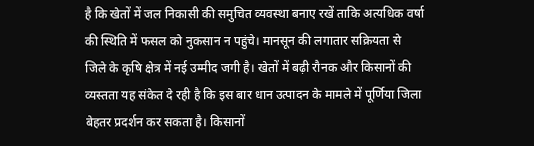है कि खेतों में जल निकासी की समुचित व्यवस्था बनाए रखें ताकि अत्यधिक वर्षा की स्थिति में फसल को नुकसान न पहुंचे। मानसून की लगातार सक्रियता से जिले के कृषि क्षेत्र में नई उम्मीद जगी है। खेतों में बढ़ी रौनक और किसानों की व्यस्तता यह संकेत दे रही है कि इस बार धान उत्पादन के मामले में पूर्णिया जिला बेहतर प्रदर्शन कर सकता है। किसानों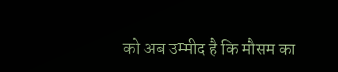को अब उम्मीद है कि मौसम का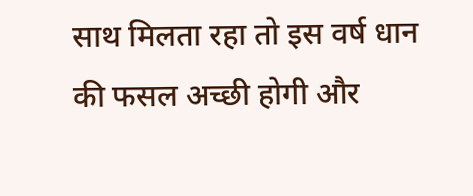साथ मिलता रहा तो इस वर्ष धान की फसल अच्छी होगी और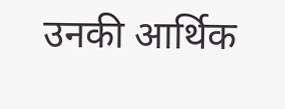उनकी आर्थिक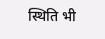स्थिति भी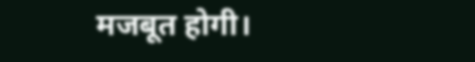मजबूत होगी।